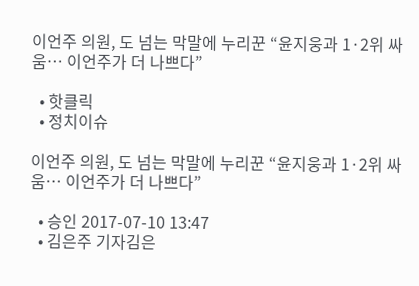이언주 의원, 도 넘는 막말에 누리꾼 “윤지웅과 1·2위 싸움… 이언주가 더 나쁘다”

  • 핫클릭
  • 정치이슈

이언주 의원, 도 넘는 막말에 누리꾼 “윤지웅과 1·2위 싸움… 이언주가 더 나쁘다”

  • 승인 2017-07-10 13:47
  • 김은주 기자김은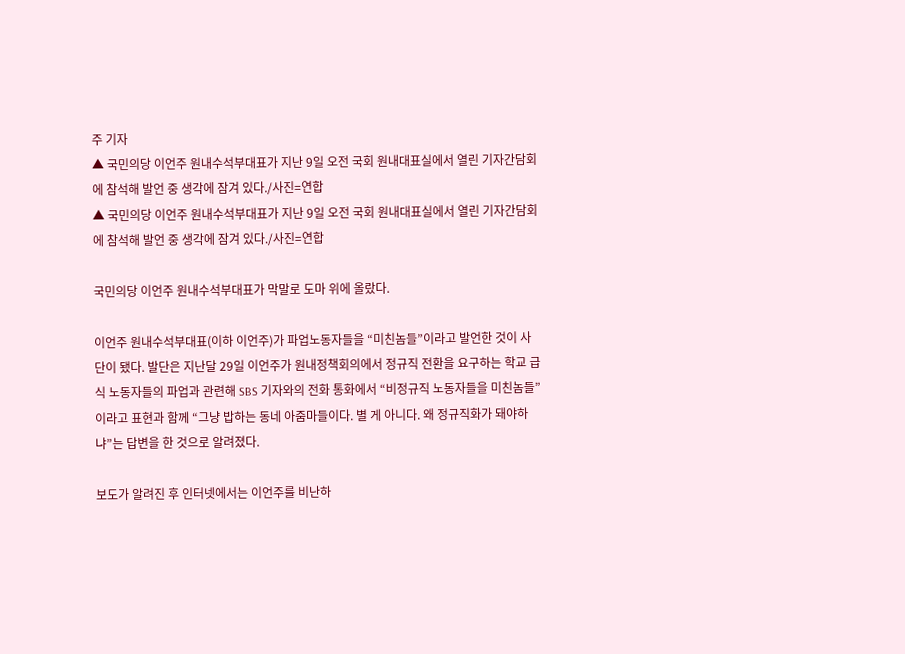주 기자
▲ 국민의당 이언주 원내수석부대표가 지난 9일 오전 국회 원내대표실에서 열린 기자간담회에 참석해 발언 중 생각에 잠겨 있다./사진=연합
▲ 국민의당 이언주 원내수석부대표가 지난 9일 오전 국회 원내대표실에서 열린 기자간담회에 참석해 발언 중 생각에 잠겨 있다./사진=연합

국민의당 이언주 원내수석부대표가 막말로 도마 위에 올랐다.

이언주 원내수석부대표(이하 이언주)가 파업노동자들을 “미친놈들”이라고 발언한 것이 사단이 됐다. 발단은 지난달 29일 이언주가 원내정책회의에서 정규직 전환을 요구하는 학교 급식 노동자들의 파업과 관련해 SBS 기자와의 전화 통화에서 “비정규직 노동자들을 미친놈들”이라고 표현과 함께 “그냥 밥하는 동네 아줌마들이다. 별 게 아니다. 왜 정규직화가 돼야하냐”는 답변을 한 것으로 알려졌다.

보도가 알려진 후 인터넷에서는 이언주를 비난하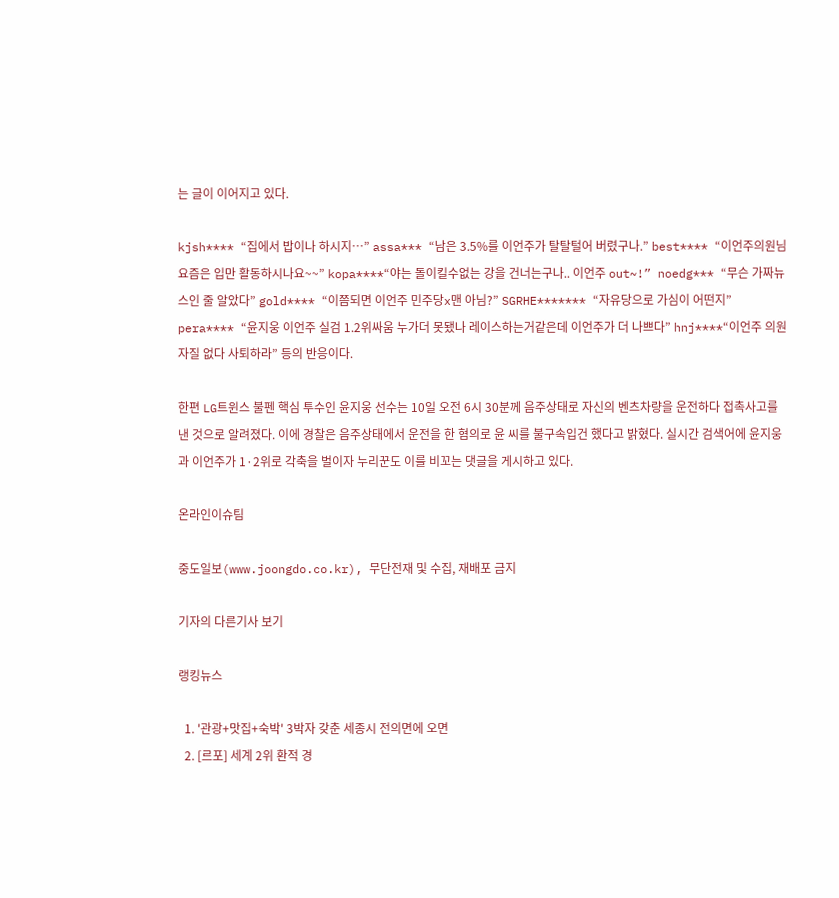는 글이 이어지고 있다.

kjsh**** “집에서 밥이나 하시지…” assa*** “남은 3.5%를 이언주가 탈탈털어 버렸구나.” best**** “이언주의원님 요즘은 입만 활동하시나요~~” kopa****“야는 돌이킬수없는 강을 건너는구나.. 이언주 out~!” noedg*** “무슨 가짜뉴스인 줄 알았다” gold**** “이쯤되면 이언주 민주당x맨 아님?” SGRHE******* “자유당으로 가심이 어떤지” pera**** “윤지웅 이언주 실검 1.2위싸움 누가더 못됐나 레이스하는거같은데 이언주가 더 나쁘다” hnj****“이언주 의원자질 없다 사퇴하라” 등의 반응이다.

한편 LG트윈스 불펜 핵심 투수인 윤지웅 선수는 10일 오전 6시 30분께 음주상태로 자신의 벤츠차량을 운전하다 접촉사고를 낸 것으로 알려졌다. 이에 경찰은 음주상태에서 운전을 한 혐의로 윤 씨를 불구속입건 했다고 밝혔다. 실시간 검색어에 윤지웅과 이언주가 1·2위로 각축을 벌이자 누리꾼도 이를 비꼬는 댓글을 게시하고 있다.

온라인이슈팀

중도일보(www.joongdo.co.kr), 무단전재 및 수집, 재배포 금지

기자의 다른기사 보기

랭킹뉴스

  1. '관광+맛집+숙박' 3박자 갖춘 세종시 전의면에 오면
  2. [르포] 세계 2위 환적 경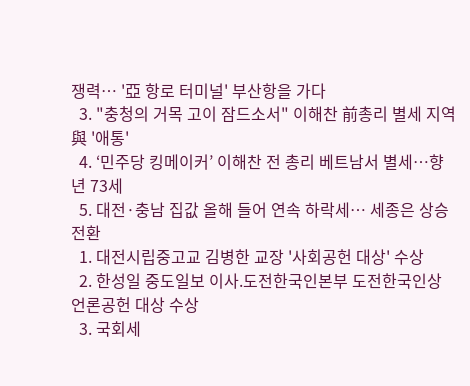쟁력… '亞 항로 터미널' 부산항을 가다
  3. "충청의 거목 고이 잠드소서" 이해찬 前총리 별세 지역與 '애통'
  4. ‘민주당 킹메이커’ 이해찬 전 총리 베트남서 별세…향년 73세
  5. 대전·충남 집값 올해 들어 연속 하락세… 세종은 상승 전환
  1. 대전시립중고교 김병한 교장 '사회공헌 대상' 수상
  2. 한성일 중도일보 이사.도전한국인본부 도전한국인상 언론공헌 대상 수상
  3. 국회세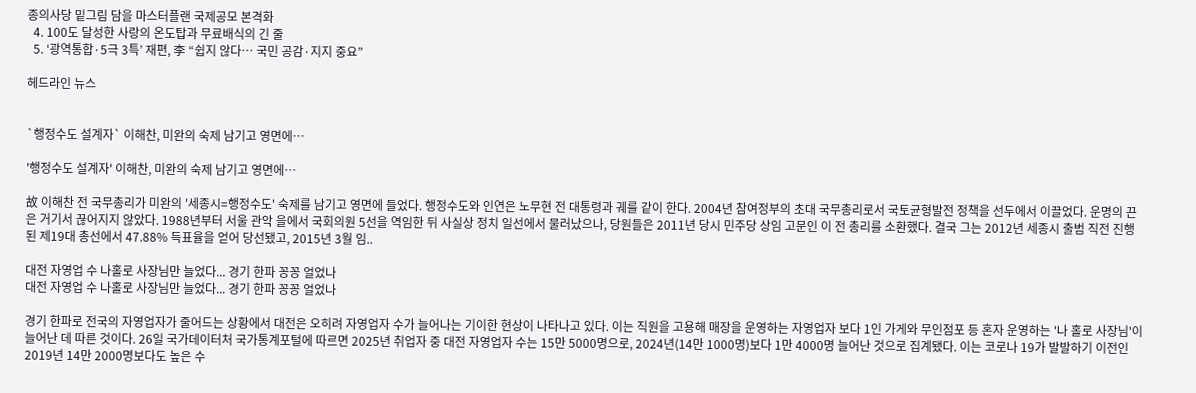종의사당 밑그림 담을 마스터플랜 국제공모 본격화
  4. 100도 달성한 사랑의 온도탑과 무료배식의 긴 줄
  5. ‘광역통합·5극 3특’ 재편, 李 “쉽지 않다… 국민 공감·지지 중요”

헤드라인 뉴스


`행정수도 설계자` 이해찬, 미완의 숙제 남기고 영면에…

'행정수도 설계자' 이해찬, 미완의 숙제 남기고 영면에…

故 이해찬 전 국무총리가 미완의 '세종시=행정수도' 숙제를 남기고 영면에 들었다. 행정수도와 인연은 노무현 전 대통령과 궤를 같이 한다. 2004년 참여정부의 초대 국무총리로서 국토균형발전 정책을 선두에서 이끌었다. 운명의 끈은 거기서 끊어지지 않았다. 1988년부터 서울 관악 을에서 국회의원 5선을 역임한 뒤 사실상 정치 일선에서 물러났으나, 당원들은 2011년 당시 민주당 상임 고문인 이 전 총리를 소환했다. 결국 그는 2012년 세종시 출범 직전 진행된 제19대 총선에서 47.88% 득표율을 얻어 당선됐고, 2015년 3월 임..

대전 자영업 수 나홀로 사장님만 늘었다... 경기 한파 꽁꽁 얼었나
대전 자영업 수 나홀로 사장님만 늘었다... 경기 한파 꽁꽁 얼었나

경기 한파로 전국의 자영업자가 줄어드는 상황에서 대전은 오히려 자영업자 수가 늘어나는 기이한 현상이 나타나고 있다. 이는 직원을 고용해 매장을 운영하는 자영업자 보다 1인 가게와 무인점포 등 혼자 운영하는 '나 홀로 사장님'이 늘어난 데 따른 것이다. 26일 국가데이터처 국가통계포털에 따르면 2025년 취업자 중 대전 자영업자 수는 15만 5000명으로, 2024년(14만 1000명)보다 1만 4000명 늘어난 것으로 집계됐다. 이는 코로나 19가 발발하기 이전인 2019년 14만 2000명보다도 높은 수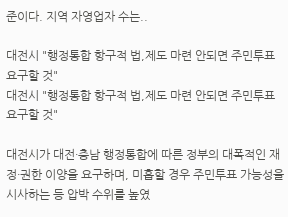준이다. 지역 자영업자 수는..

대전시 "행정통합 항구적 법,제도 마련 안되면 주민투표 요구할 것"
대전시 "행정통합 항구적 법,제도 마련 안되면 주민투표 요구할 것"

대전시가 대전·충남 행정통합에 따른 정부의 대폭적인 재정·권한 이양을 요구하며, 미흡할 경우 주민투표 가능성을 시사하는 등 압박 수위를 높였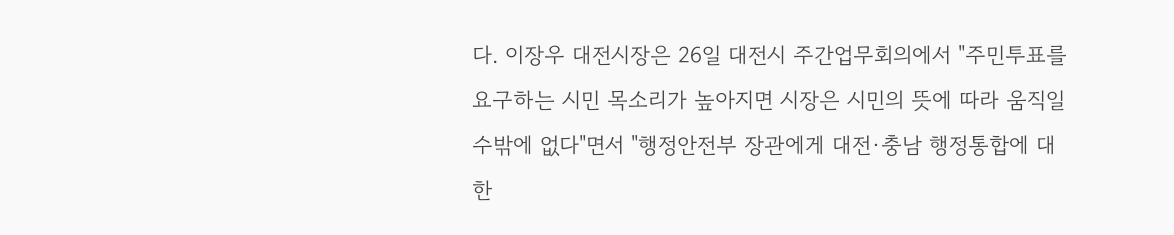다. 이장우 대전시장은 26일 대전시 주간업무회의에서 "주민투표를 요구하는 시민 목소리가 높아지면 시장은 시민의 뜻에 따라 움직일 수밖에 없다"면서 "행정안전부 장관에게 대전·충남 행정통합에 대한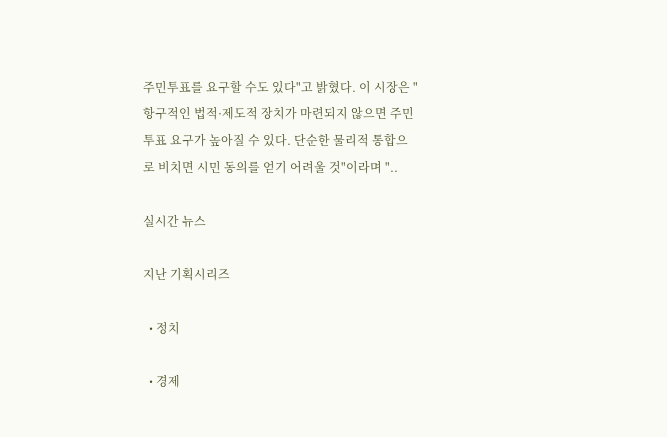주민투표를 요구할 수도 있다"고 밝혔다. 이 시장은 "항구적인 법적·제도적 장치가 마련되지 않으면 주민투표 요구가 높아질 수 있다. 단순한 물리적 통합으로 비치면 시민 동의를 얻기 어려울 것"이라며 "..

실시간 뉴스

지난 기획시리즈

  • 정치

  • 경제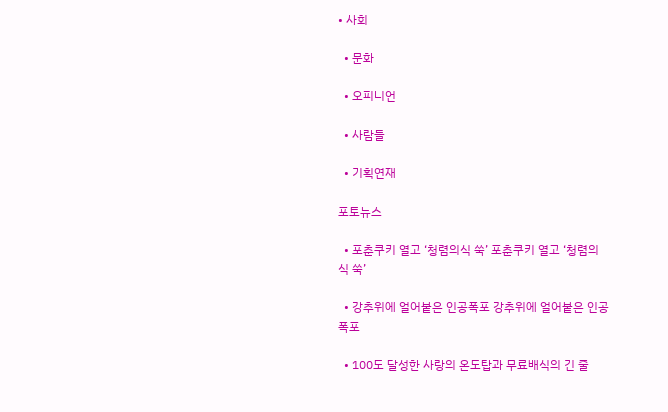• 사회

  • 문화

  • 오피니언

  • 사람들

  • 기획연재

포토뉴스

  • 포춘쿠키 열고 ‘청렴의식 쑥’ 포춘쿠키 열고 ‘청렴의식 쑥’

  • 강추위에 얼어붙은 인공폭포 강추위에 얼어붙은 인공폭포

  • 100도 달성한 사랑의 온도탑과 무료배식의 긴 줄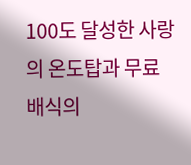100도 달성한 사랑의 온도탑과 무료배식의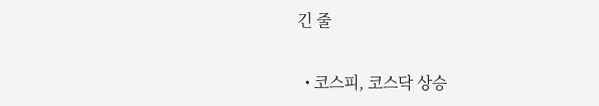긴 줄

  • 코스피, 코스닥 상승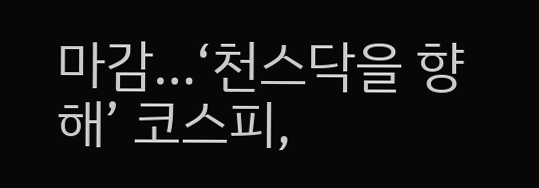마감…‘천스닥을 향해’ 코스피,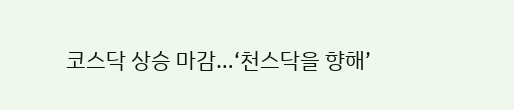코스닥 상승 마감…‘천스닥을 향해’